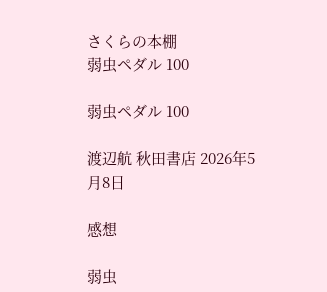さくらの本棚
弱虫ペダル 100

弱虫ペダル 100

渡辺航 秋田書店 2026年5月8日

感想

弱虫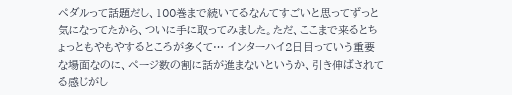ペダルって話題だし、100巻まで続いてるなんてすごいと思ってずっと気になってたから、ついに手に取ってみました。ただ、ここまで来るとちょっともやもやするところが多くて… インターハイ2日目っていう重要な場面なのに、ページ数の割に話が進まないというか、引き伸ばされてる感じがし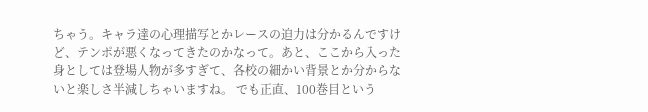ちゃう。キャラ達の心理描写とかレースの迫力は分かるんですけど、テンポが悪くなってきたのかなって。あと、ここから入った身としては登場人物が多すぎて、各校の細かい背景とか分からないと楽しさ半減しちゃいますね。 でも正直、100巻目という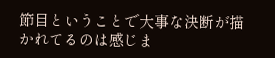節目ということで大事な決断が描かれてるのは感じま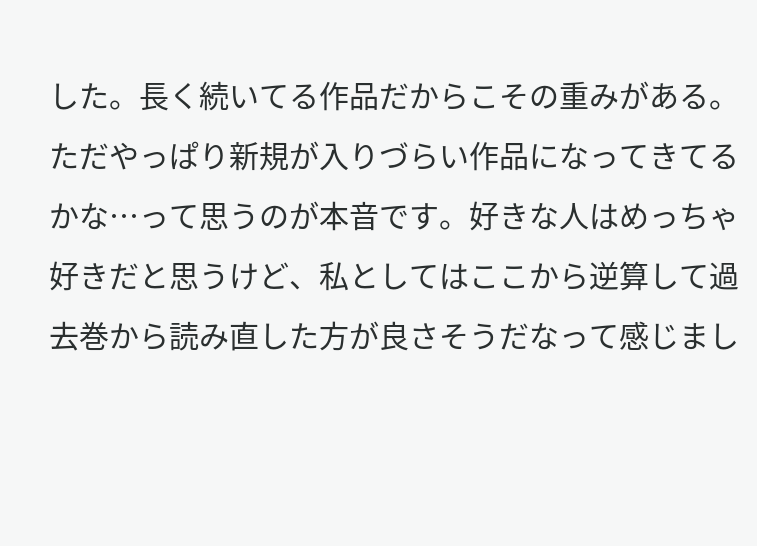した。長く続いてる作品だからこその重みがある。ただやっぱり新規が入りづらい作品になってきてるかな…って思うのが本音です。好きな人はめっちゃ好きだと思うけど、私としてはここから逆算して過去巻から読み直した方が良さそうだなって感じまし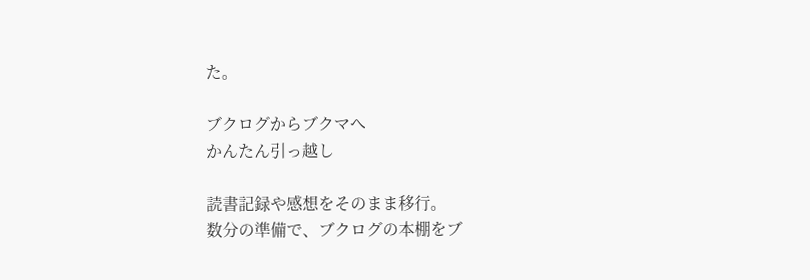た。

ブクログからブクマへ
かんたん引っ越し

読書記録や感想をそのまま移行。
数分の準備で、ブクログの本棚をブ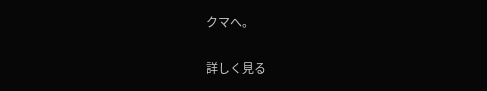クマへ。

詳しく見る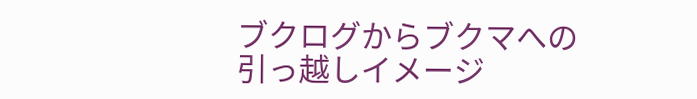ブクログからブクマへの引っ越しイメージ